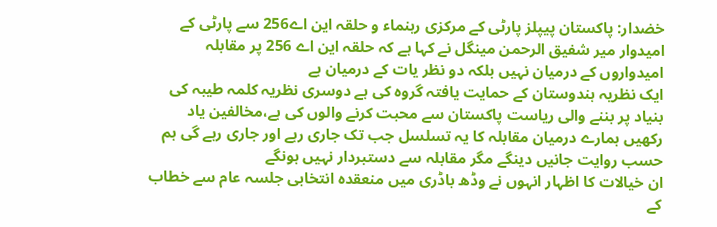خضدار: پاکستان پیپلز پارٹی کے مرکزی رہنماء و حلقہ این اے256 سے پارٹی کے امیدوار میر شفیق الرحمن مینگل نے کہا ہے کہ حلقہ این اے 256 پر مقابلہ امیدواروں کے درمیان نہیں بلکہ دو نظر یات کے درمیان ہے
ایک نظریہ ہندوستان کے حمایت یافتہ گروہ کی ہے دوسری نظریہ کلمہ طیبہ کی بنیاد پر بننے والی ریاست پاکستان سے محبت کرنے والوں کی ہے،مخالفین یاد رکھیں ہمارے درمیان مقابلہ کا یہ تسلسل جب تک جاری رہے اور جاری رہے گی ہم حسب روایت جانیں دینگے مگر مقابلہ سے دستبردار نہیں ہونگے
ان خیالات کا اظہار انہوں نے وڈھ باڈری میں منعقدہ انتخابی جلسہ عام سے خطاب کے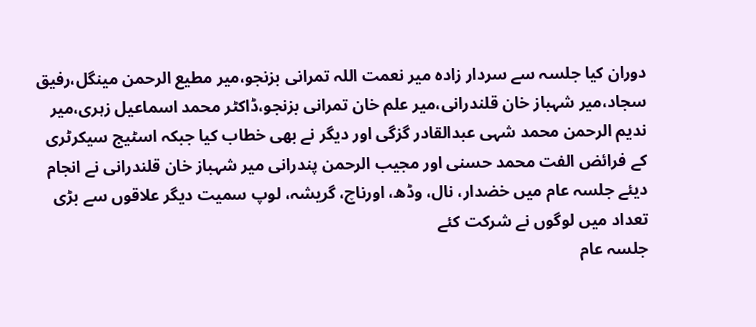دوران کیا جلسہ سے سردار زادہ میر نعمت اللہ تمرانی بزنجو،میر مطیع الرحمن مینگل،رفیق سجاد،میر شہباز خان قلندرانی،میر علم خان تمرانی بزنجو،ڈاکٹر محمد اسماعیل زہری،میر ندیم الرحمن محمد شہی عبدالقادر گزگی اور دیگر نے بھی خطاب کیا جبکہ اسٹیج سیکرٹری کے فرائض الفت محمد حسنی اور مجیب الرحمن پندرانی میر شہباز خان قلندرانی نے انجام دیئے جلسہ عام میں خضدار، نال، وڈھ، اورناچ، گریشہ، لوپ سمیت دیگر علاقوں سے بڑی تعداد میں لوگوں نے شرکت کئے
جلسہ عام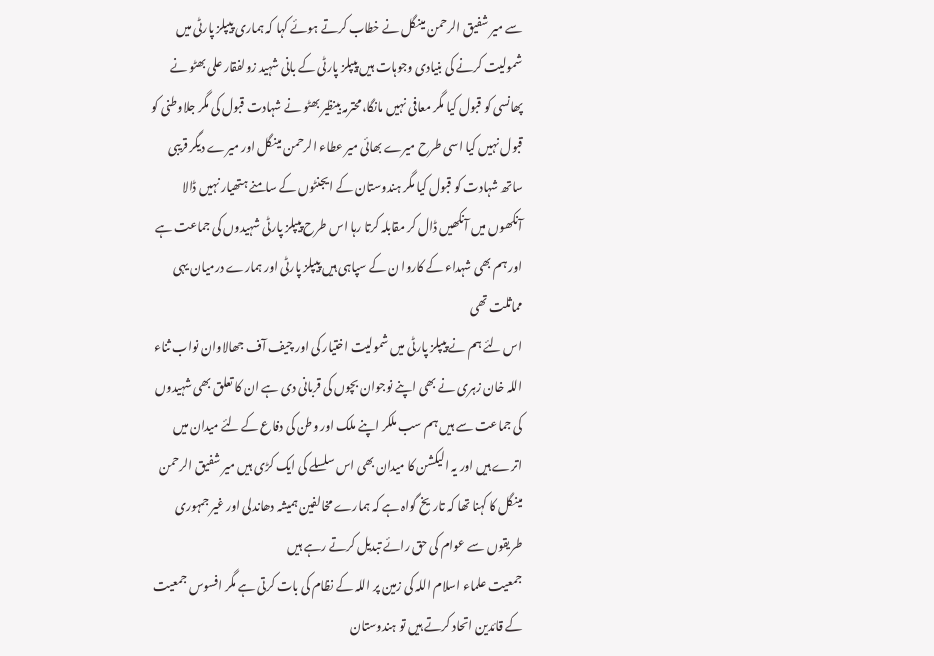سے میر شفیق الرحمن مینگل نے خطاب کرتے ہوئے کہا کہ ہماری پیپلز پارٹی میں شمولیت کرنے کی بنیادی وجوہات ہیں پیپلز پارٹی کے بانی شہید زولفقار علی بھٹو نے پھانسی کو قبول کیا مگر معافی نہیں مانگا،محترمہ بینظیر بھٹو نے شہادت قبول کی مگر جلاوطنی کو قبول نہیں کیا اسی طرح میرے بھائی میر عطاء الرحمن مینگل اور میرے دیگر قریبی ساتھ شہادت کو قبول کیا مگر ہندوستان کے ایجنٹوں کے سامنے ہتھیار نہیں ڈالا آنکھوں میں آنکھیں ڈال کر مقابلہ کرتا رہا اس طرح پیپلز پارٹی شہیدوں کی جماعت ہے اور ہم بھی شہداء کے کاروا ن کے سپاہی ہیں پیپلز پارٹی اور ہمارے درمیان یہی مماثلت تھی
اس لئے ہم نے پیپلز پارٹی میں شمولیت اختیار کی اور چیف آف جھالاوان نواب ثناء اللہ خان زہری نے بھی اپنے نوجوان بچوں کی قربانی دی ہے ان کا تعلق بھی شہیدوں کی جماعت سے ہیں ہم سب ملکر اپنے ملک اور وطن کی دفاع کے لئے میدان میں اترے ہیں اور یہ الیکشن کا میدان بھی اس سلسلے کی ایک کڑی ہیں میر شفیق الرحمن مینگل کا کہنا تھا کہ تاریخ گواہ ہے کہ ہمارے مخالفین ہمیشہ دھاندلی اور غیر جمہوری طریقوں سے عوام کی حق رائے تبدیل کرتے رہے ہیں
جمعیت علماء اسلام اللہ کی زمین پر اللہ کے نظام کی بات کرتی ہے مگر افسوس جمعیت کے قائدین اتحاد کرتے ہیں تو ہندوستان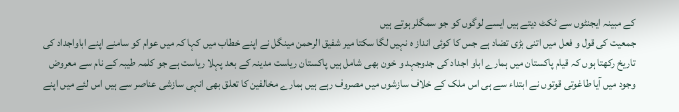کے مبینہ ایجنٹوں سے ٹکٹ دیتے ہیں ایسے لوگوں کو جو سمگلر ہوتے ہیں
جمعیت کی قول و فعل میں اتنی بڑی تضاد ہے جس کا کوئی انداز ہ نہیں لگا سکتا میر شفیق الرحمن مینگل نے اپنے خطاب میں کہا کہ میں عوام کو سامنے اپنے اباواجداد کی تاریخ رکھتا ہوں کہ قیام پاکستان میں ہمارے اباو اجداد کی جدوجہد و خون بھی شامل ہیں پاکستان ریاست مدینہ کے بعد پہلا ریاست ہے جو کلمہ طیبہ کے نام سے معروض وجود میں آیا طاغوتی قوتوں نے ابتداء سے ہی اس ملک کے خلاف سازشوں میں مصروف رہے ہیں ہمارے مخالفین کا تعلق بھی انہی سازشی عناصر سے ہیں اس لئے میں اپنے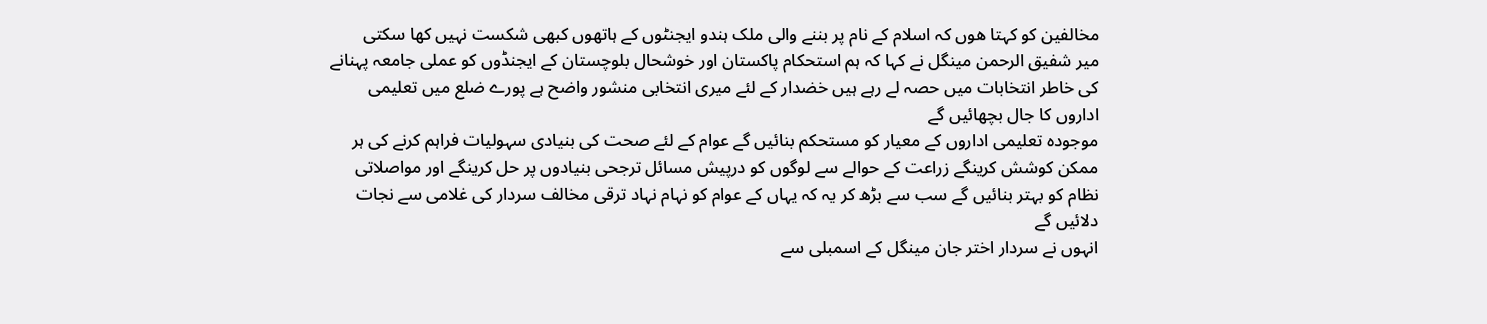مخالفین کو کہتا ھوں کہ اسلام کے نام پر بننے والی ملک ہندو ایجنٹوں کے ہاتھوں کبھی شکست نہیں کھا سکتی
میر شفیق الرحمن مینگل نے کہا کہ ہم استحکام پاکستان اور خوشحال بلوچستان کے ایجنڈوں کو عملی جامعہ پہنانے کی خاطر انتخابات میں حصہ لے رہے ہیں خضدار کے لئے میری انتخابی منشور واضح ہے پورے ضلع میں تعلیمی اداروں کا جال بچھائیں گے
موجودہ تعلیمی اداروں کے معیار کو مستحکم بنائیں گے عوام کے لئے صحت کی بنیادی سہولیات فراہم کرنے کی ہر ممکن کوشش کرینگے زراعت کے حوالے سے لوگوں کو درپیش مسائل ترجحی بنیادوں پر حل کرینگے اور مواصلاتی نظام کو بہتر بنائیں گے سب سے بڑھ کر یہ کہ یہاں کے عوام کو نہام نہاد ترقی مخالف سردار کی غلامی سے نجات دلائیں گے
انہوں نے سردار اختر جان مینگل کے اسمبلی سے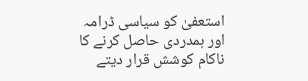استعفیٰ کو سیاسی ڈرامہ اور ہمدردی حاصل کرنے کا ناکام کوشش قرار دیتے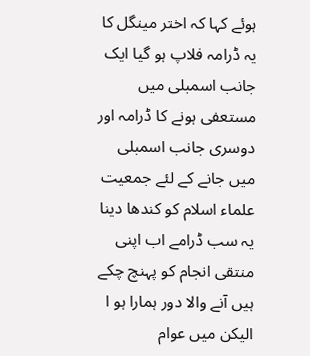ہوئے کہا کہ اختر مینگل کا یہ ڈرامہ فلاپ ہو گیا ایک جانب اسمبلی میں مستعفی ہونے کا ڈرامہ اور دوسری جانب اسمبلی میں جانے کے لئے جمعیت علماء اسلام کو کندھا دینا یہ سب ڈرامے اب اپنی منتقی انجام کو پہنچ چکے ہیں آنے والا دور ہمارا ہو ا الیکن میں عوام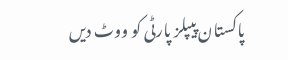پاکستان پیپلز پارٹی کو ووٹ دیں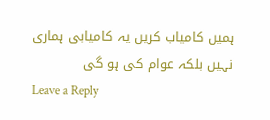ہمیں کامیاب کریں یہ کامیابی ہماری نہیں بلکہ عوام کی ہو گی
Leave a Reply